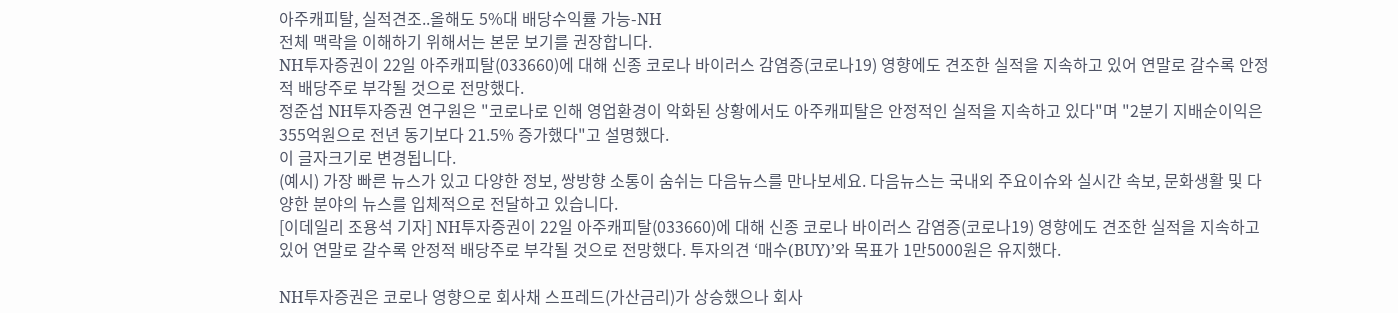아주캐피탈, 실적견조..올해도 5%대 배당수익률 가능-NH
전체 맥락을 이해하기 위해서는 본문 보기를 권장합니다.
NH투자증권이 22일 아주캐피탈(033660)에 대해 신종 코로나 바이러스 감염증(코로나19) 영향에도 견조한 실적을 지속하고 있어 연말로 갈수록 안정적 배당주로 부각될 것으로 전망했다.
정준섭 NH투자증권 연구원은 "코로나로 인해 영업환경이 악화된 상황에서도 아주캐피탈은 안정적인 실적을 지속하고 있다"며 "2분기 지배순이익은 355억원으로 전년 동기보다 21.5% 증가했다"고 설명했다.
이 글자크기로 변경됩니다.
(예시) 가장 빠른 뉴스가 있고 다양한 정보, 쌍방향 소통이 숨쉬는 다음뉴스를 만나보세요. 다음뉴스는 국내외 주요이슈와 실시간 속보, 문화생활 및 다양한 분야의 뉴스를 입체적으로 전달하고 있습니다.
[이데일리 조용석 기자] NH투자증권이 22일 아주캐피탈(033660)에 대해 신종 코로나 바이러스 감염증(코로나19) 영향에도 견조한 실적을 지속하고 있어 연말로 갈수록 안정적 배당주로 부각될 것으로 전망했다. 투자의견 ‘매수(BUY)’와 목표가 1만5000원은 유지했다.

NH투자증권은 코로나 영향으로 회사채 스프레드(가산금리)가 상승했으나 회사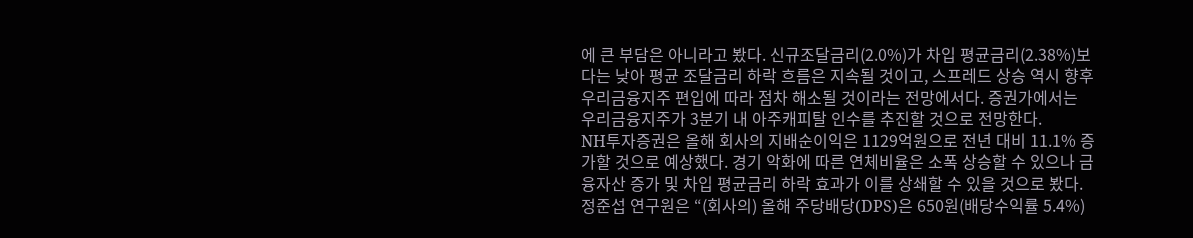에 큰 부담은 아니라고 봤다. 신규조달금리(2.0%)가 차입 평균금리(2.38%)보다는 낮아 평균 조달금리 하락 흐름은 지속될 것이고, 스프레드 상승 역시 향후 우리금융지주 편입에 따라 점차 해소될 것이라는 전망에서다. 증권가에서는 우리금융지주가 3분기 내 아주캐피탈 인수를 추진할 것으로 전망한다.
NH투자증권은 올해 회사의 지배순이익은 1129억원으로 전년 대비 11.1% 증가할 것으로 예상했다. 경기 악화에 따른 연체비율은 소폭 상승할 수 있으나 금융자산 증가 및 차입 평균금리 하락 효과가 이를 상쇄할 수 있을 것으로 봤다.
정준섭 연구원은 “(회사의) 올해 주당배당(DPS)은 650원(배당수익률 5.4%)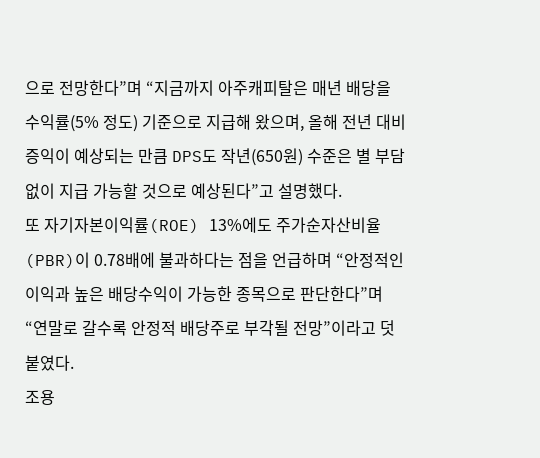으로 전망한다”며 “지금까지 아주캐피탈은 매년 배당을 수익률(5% 정도) 기준으로 지급해 왔으며, 올해 전년 대비 증익이 예상되는 만큼 DPS도 작년(650원) 수준은 별 부담 없이 지급 가능할 것으로 예상된다”고 설명했다.
또 자기자본이익률(ROE) 13%에도 주가순자산비율(PBR)이 0.78배에 불과하다는 점을 언급하며 “안정적인 이익과 높은 배당수익이 가능한 종목으로 판단한다”며 “연말로 갈수록 안정적 배당주로 부각될 전망”이라고 덧붙였다.
조용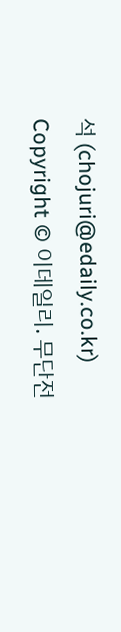석 (chojuri@edaily.co.kr)
Copyright © 이데일리. 무단전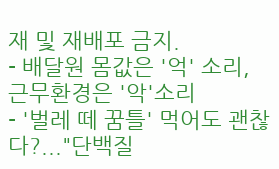재 및 재배포 금지.
- 배달원 몸값은 '억' 소리, 근무환경은 '악'소리
- '벌레 떼 꿈틀' 먹어도 괜찮다?..."단백질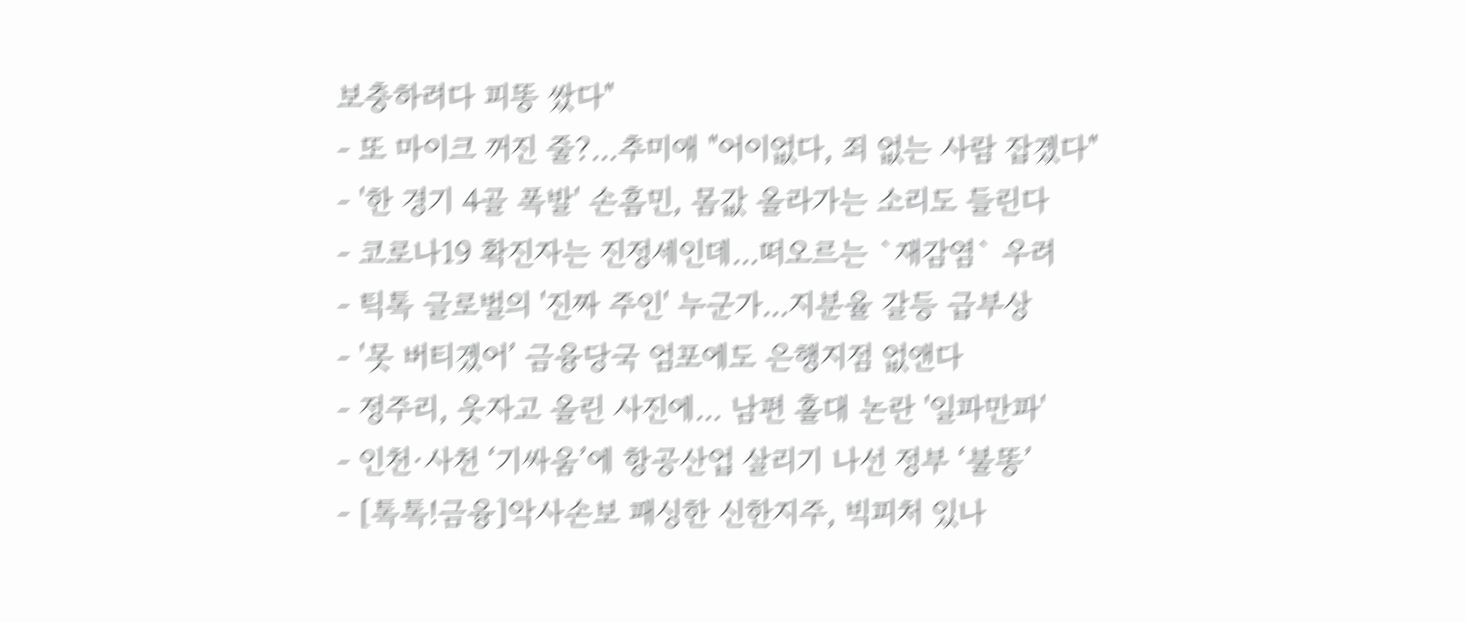보충하려다 피똥 쌌다"
- 또 마이크 꺼진 줄?…추미애 "어이없다, 죄 없는 사람 잡겠다"
- '한 경기 4골 폭발' 손흠민, 몸값 올라가는 소리도 들린다
- 코로나19 확진자는 진정세인데…떠오르는 `재감염` 우려
- 틱톡 글로벌의 '진짜 주인' 누군가…지분율 갈등 급부상
- '못 버티겠어’ 금융당국 엄포에도 은행지점 없앤다
- 정주리, 웃자고 올린 사진에… 남편 홀대 논란 '일파만파'
- 인천·사천 ‘기싸움’에 항공산업 살리기 나선 정부 ‘불똥’
- [톡톡!금융]악사손보 패싱한 신한지주, 빅피처 있나